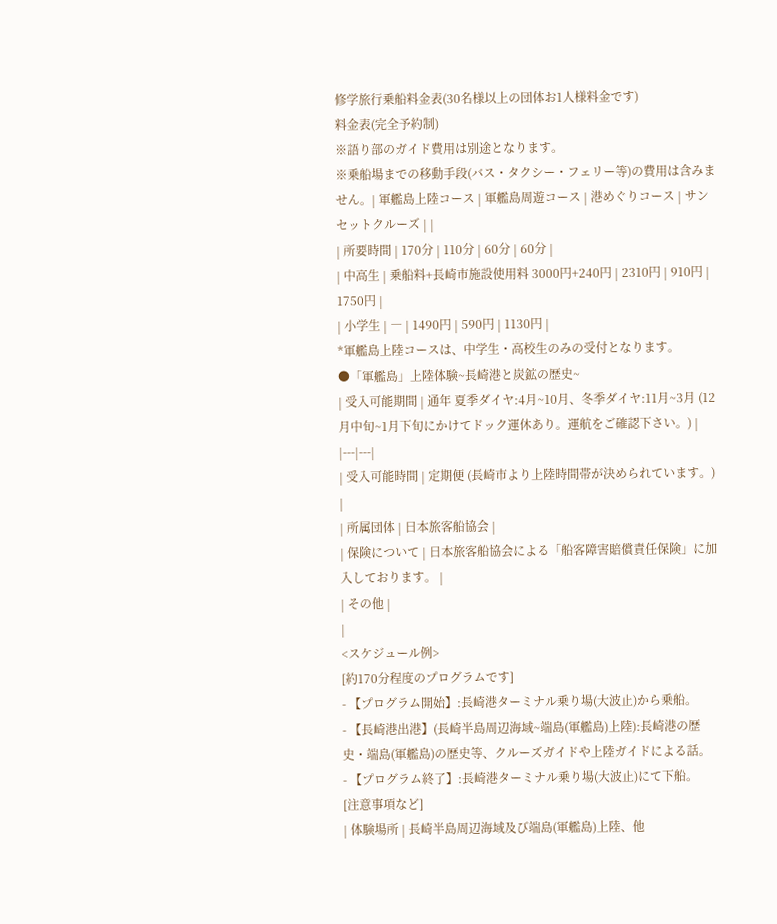修学旅行乗船料金表(30名様以上の団体お1人様料金です)
料金表(完全予約制)
※語り部のガイド費用は別途となります。
※乗船場までの移動手段(バス・タクシー・フェリー等)の費用は含みません。| 軍艦島上陸コース | 軍艦島周遊コース | 港めぐりコース | サンセットクルーズ | |
| 所要時間 | 170分 | 110分 | 60分 | 60分 |
| 中高生 | 乗船料+長崎市施設使用料 3000円+240円 | 2310円 | 910円 | 1750円 |
| 小学生 | ― | 1490円 | 590円 | 1130円 |
*軍艦島上陸コースは、中学生・高校生のみの受付となります。
●「軍艦島」上陸体験~長崎港と炭鉱の歴史~
| 受入可能期間 | 通年 夏季ダイヤ:4月~10月、冬季ダイヤ:11月~3月 (12月中旬~1月下旬にかけてドック運休あり。運航をご確認下さい。) |
|---|---|
| 受入可能時間 | 定期便 (長崎市より上陸時間帯が決められています。) |
| 所属団体 | 日本旅客船協会 |
| 保険について | 日本旅客船協会による「船客障害賠償責任保険」に加入しております。 |
| その他 |
|
<スケジュール例>
[約170分程度のプログラムです]
- 【プログラム開始】:長崎港ターミナル乗り場(大波止)から乗船。
- 【長崎港出港】(長崎半島周辺海域~端島(軍艦島)上陸):長崎港の歴史・端島(軍艦島)の歴史等、クルーズガイドや上陸ガイドによる話。
- 【プログラム終了】:長崎港ターミナル乗り場(大波止)にて下船。
[注意事項など]
| 体験場所 | 長崎半島周辺海域及び端島(軍艦島)上陸、他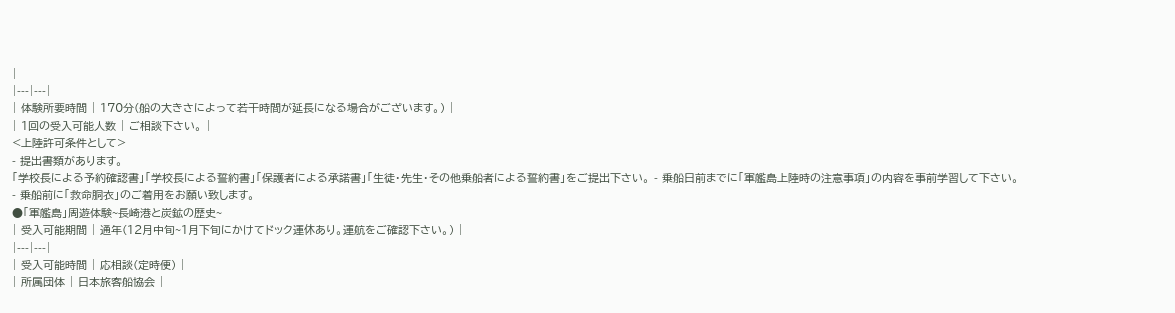|
|---|---|
| 体験所要時間 | 170分(船の大きさによって若干時間が延長になる場合がございます。) |
| 1回の受入可能人数 | ご相談下さい。 |
<上陸許可条件として>
- 提出書類があります。
「学校長による予約確認書」「学校長による誓約書」「保護者による承諾書」「生徒・先生・その他乗船者による誓約書」をご提出下さい。 - 乗船日前までに「軍艦島上陸時の注意事項」の内容を事前学習して下さい。
- 乗船前に「救命胴衣」のご着用をお願い致します。
●「軍艦島」周遊体験~長崎港と炭鉱の歴史~
| 受入可能期間 | 通年(12月中旬~1月下旬にかけてドック運休あり。運航をご確認下さい。) |
|---|---|
| 受入可能時間 | 応相談(定時便) |
| 所属団体 | 日本旅客船協会 |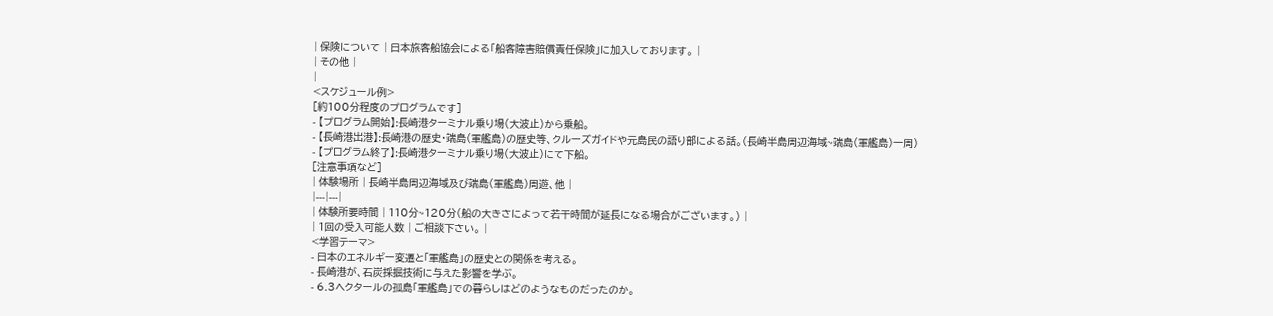| 保険について | 日本旅客船協会による「船客障害賠償責任保険」に加入しております。 |
| その他 |
|
<スケジュール例>
[約100分程度のプログラムです]
- 【プログラム開始】:長崎港ターミナル乗り場(大波止)から乗船。
- 【長崎港出港】:長崎港の歴史・端島(軍艦島)の歴史等、クルーズガイドや元島民の語り部による話。(長崎半島周辺海域~端島(軍艦島)一周)
- 【プログラム終了】:長崎港ターミナル乗り場(大波止)にて下船。
[注意事項など]
| 体験場所 | 長崎半島周辺海域及び端島(軍艦島)周遊、他 |
|---|---|
| 体験所要時間 | 110分~120分(船の大きさによって若干時間が延長になる場合がございます。) |
| 1回の受入可能人数 | ご相談下さい。 |
<学習テーマ>
- 日本のエネルギー変遷と「軍艦島」の歴史との関係を考える。
- 長崎港が、石炭採掘技術に与えた影響を学ぶ。
- 6.3ヘクタールの孤島「軍艦島」での暮らしはどのようなものだったのか。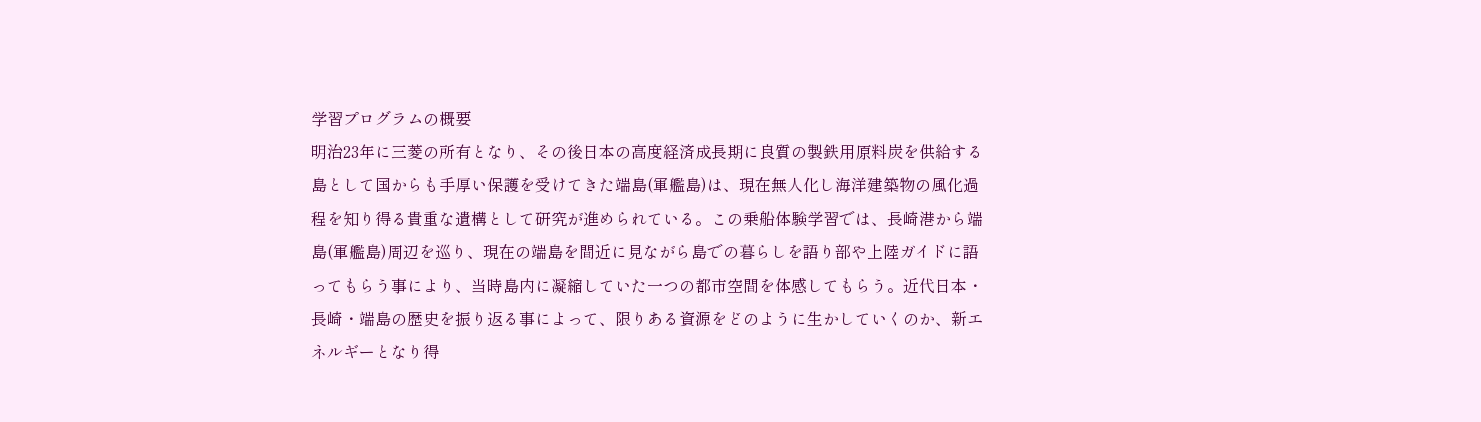学習プログラムの概要
明治23年に三菱の所有となり、その後日本の高度経済成長期に良質の製鉄用原料炭を供給する島として国からも手厚い保護を受けてきた端島(軍艦島)は、現在無人化し海洋建築物の風化過程を知り得る貴重な遺構として研究が進められている。この乗船体験学習では、長崎港から端島(軍艦島)周辺を巡り、現在の端島を間近に見ながら島での暮らしを語り部や上陸ガイドに語ってもらう事により、当時島内に凝縮していた一つの都市空間を体感してもらう。近代日本・長崎・端島の歴史を振り返る事によって、限りある資源をどのように生かしていくのか、新エネルギーとなり得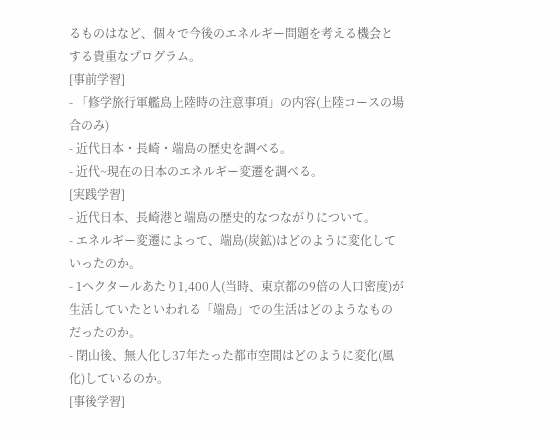るものはなど、個々で今後のエネルギー問題を考える機会とする貴重なプログラム。
[事前学習]
- 「修学旅行軍艦島上陸時の注意事項」の内容(上陸コースの場合のみ)
- 近代日本・長崎・端島の歴史を調べる。
- 近代~現在の日本のエネルギー変遷を調べる。
[実践学習]
- 近代日本、長崎港と端島の歴史的なつながりについて。
- エネルギー変遷によって、端島(炭鉱)はどのように変化していったのか。
- 1ヘクタールあたり1,400人(当時、東京都の9倍の人口密度)が生活していたといわれる「端島」での生活はどのようなものだったのか。
- 閉山後、無人化し37年たった都市空間はどのように変化(風化)しているのか。
[事後学習]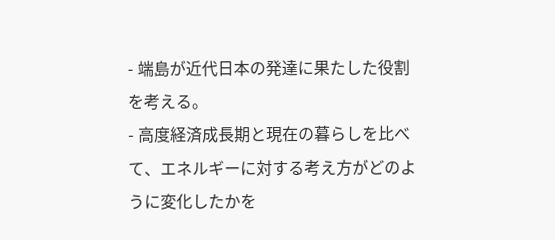- 端島が近代日本の発達に果たした役割を考える。
- 高度経済成長期と現在の暮らしを比べて、エネルギーに対する考え方がどのように変化したかを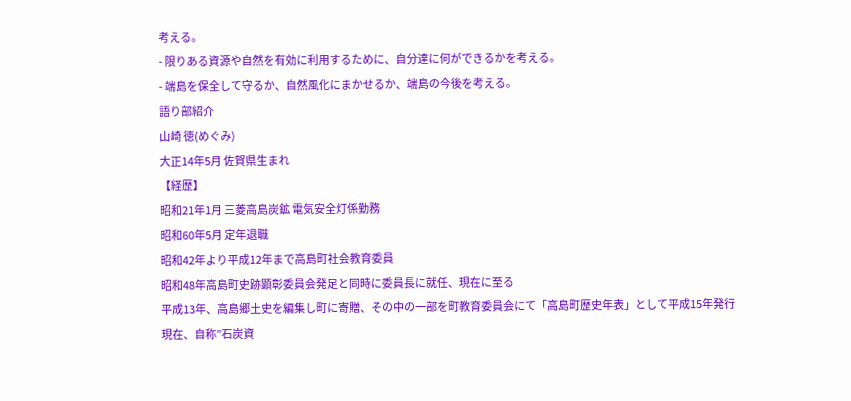考える。
- 限りある資源や自然を有効に利用するために、自分達に何ができるかを考える。
- 端島を保全して守るか、自然風化にまかせるか、端島の今後を考える。
語り部紹介
山崎 徳(めぐみ)
大正14年5月 佐賀県生まれ
【経歴】
昭和21年1月 三菱高島炭鉱 電気安全灯係勤務
昭和60年5月 定年退職
昭和42年より平成12年まで高島町社会教育委員
昭和48年高島町史跡顕彰委員会発足と同時に委員長に就任、現在に至る
平成13年、高島郷土史を編集し町に寄贈、その中の一部を町教育委員会にて「高島町歴史年表」として平成15年発行
現在、自称”石炭資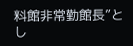料館非常勤館長”とし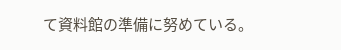て資料館の準備に努めている。